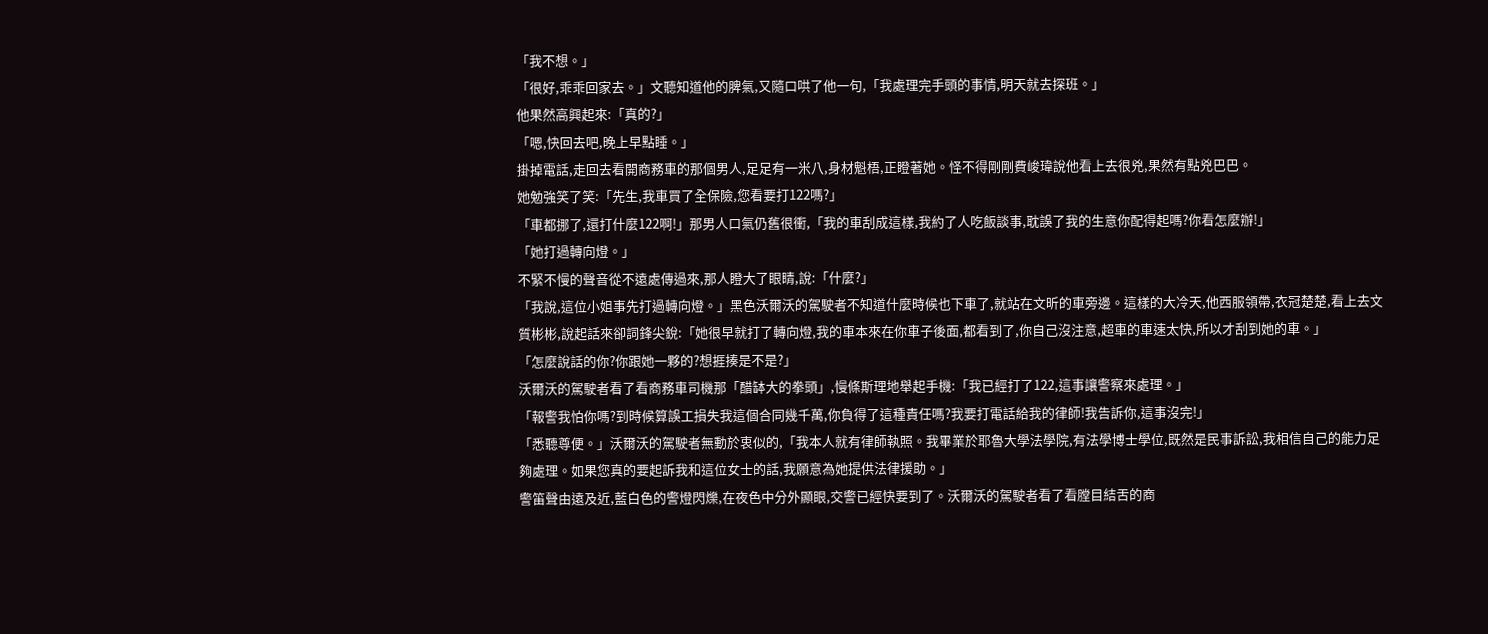「我不想。」
「很好,乖乖回家去。」文聽知道他的脾氣,又隨口哄了他一句,「我處理完手頭的事情,明天就去探班。」
他果然高興起來:「真的?」
「嗯,快回去吧,晚上早點睡。」
掛掉電話,走回去看開商務車的那個男人,足足有一米八,身材魁梧,正瞪著她。怪不得剛剛費峻瑋說他看上去很兇,果然有點兇巴巴。
她勉強笑了笑:「先生,我車買了全保險,您看要打122嗎?」
「車都挪了,還打什麼122啊!」那男人口氣仍舊很衝,「我的車刮成這樣,我約了人吃飯談事,耽誤了我的生意你配得起嗎?你看怎麼辦!」
「她打過轉向燈。」
不緊不慢的聲音從不遠處傳過來,那人瞪大了眼睛,說:「什麼?」
「我說,這位小姐事先打過轉向燈。」黑色沃爾沃的駕駛者不知道什麼時候也下車了,就站在文昕的車旁邊。這樣的大冷天,他西服領帶,衣冠楚楚,看上去文質彬彬,說起話來卻詞鋒尖銳:「她很早就打了轉向燈,我的車本來在你車子後面,都看到了,你自己沒注意,超車的車速太快,所以才刮到她的車。」
「怎麼說話的你?你跟她一夥的?想捱揍是不是?」
沃爾沃的駕駛者看了看商務車司機那「醋缽大的拳頭」,慢條斯理地舉起手機:「我已經打了122,這事讓警察來處理。」
「報警我怕你嗎?到時候算誤工損失我這個合同幾千萬,你負得了這種責任嗎?我要打電話給我的律師!我告訴你,這事沒完!」
「悉聽尊便。」沃爾沃的駕駛者無動於衷似的,「我本人就有律師執照。我畢業於耶魯大學法學院,有法學博士學位,既然是民事訴訟,我相信自己的能力足夠處理。如果您真的要起訴我和這位女士的話,我願意為她提供法律援助。」
警笛聲由遠及近,藍白色的警燈閃爍,在夜色中分外顯眼,交警已經快要到了。沃爾沃的駕駛者看了看膛目結舌的商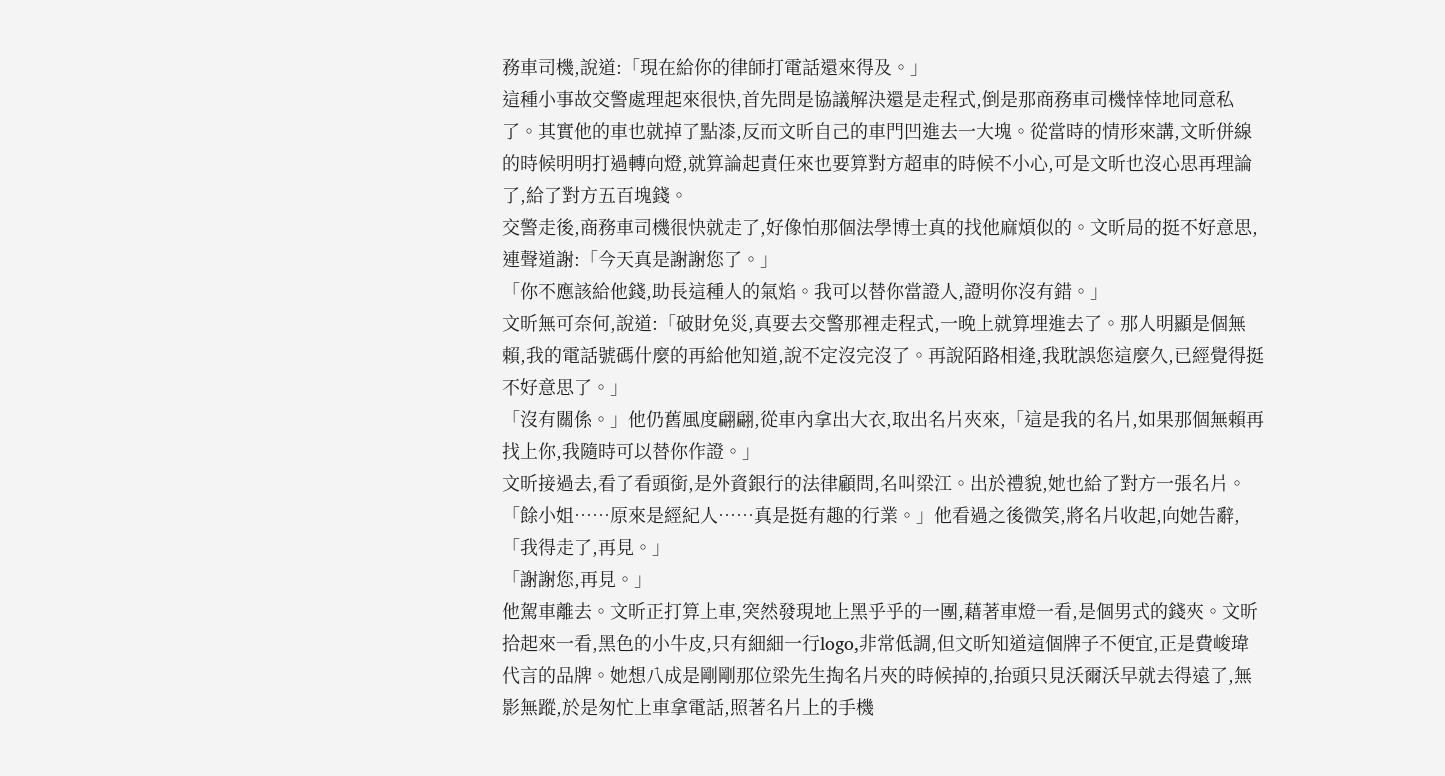務車司機,說道:「現在給你的律師打電話還來得及。」
這種小事故交警處理起來很快,首先問是協議解決還是走程式,倒是那商務車司機悻悻地同意私了。其實他的車也就掉了點漆,反而文昕自己的車門凹進去一大塊。從當時的情形來講,文昕併線的時候明明打過轉向燈,就算論起責任來也要算對方超車的時候不小心,可是文昕也沒心思再理論了,給了對方五百塊錢。
交警走後,商務車司機很快就走了,好像怕那個法學博士真的找他麻煩似的。文昕局的挺不好意思,連聲道謝:「今天真是謝謝您了。」
「你不應該給他錢,助長這種人的氣焰。我可以替你當證人,證明你沒有錯。」
文昕無可奈何,說道:「破財免災,真要去交警那裡走程式,一晚上就算埋進去了。那人明顯是個無賴,我的電話號碼什麼的再給他知道,說不定沒完沒了。再說陌路相逢,我耽誤您這麼久,已經覺得挺不好意思了。」
「沒有關係。」他仍舊風度翩翩,從車內拿出大衣,取出名片夾來,「這是我的名片,如果那個無賴再找上你,我隨時可以替你作證。」
文昕接過去,看了看頭銜,是外資銀行的法律顧問,名叫梁江。出於禮貌,她也給了對方一張名片。
「餘小姐……原來是經紀人……真是挺有趣的行業。」他看過之後微笑,將名片收起,向她告辭,「我得走了,再見。」
「謝謝您,再見。」
他駕車離去。文昕正打算上車,突然發現地上黑乎乎的一團,藉著車燈一看,是個男式的錢夾。文昕拾起來一看,黑色的小牛皮,只有細細一行logo,非常低調,但文昕知道這個牌子不便宜,正是費峻瑋代言的品牌。她想八成是剛剛那位梁先生掏名片夾的時候掉的,抬頭只見沃爾沃早就去得遠了,無影無蹤,於是匆忙上車拿電話,照著名片上的手機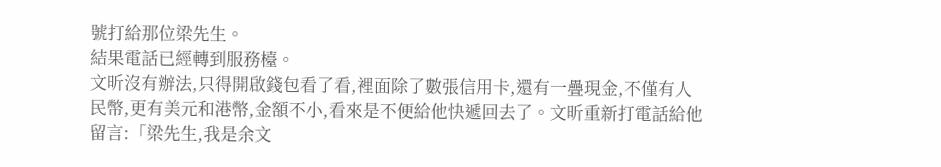號打給那位梁先生。
結果電話已經轉到服務檯。
文昕沒有辦法,只得開啟錢包看了看,裡面除了數張信用卡,還有一疊現金,不僅有人民幣,更有美元和港幣,金額不小,看來是不便給他快遞回去了。文昕重新打電話給他留言:「梁先生,我是余文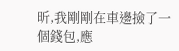昕,我剛剛在車邊撿了一個錢包,應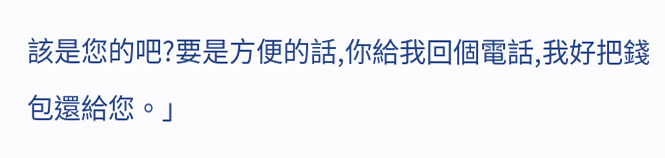該是您的吧?要是方便的話,你給我回個電話,我好把錢包還給您。」